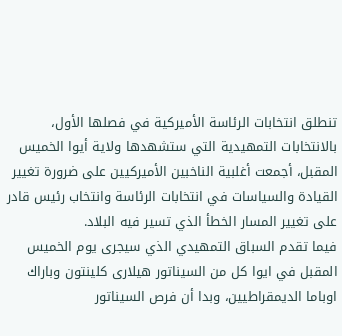تنطلق انتخابات الرئاسة الأميركية في فصلها الأول، بالانتخابات التمهيدية التي ستشهدها ولاية أيوا الخميس المقبل، أجمعت أغلبية الناخبين الأميركيين على ضرورة تغيير القيادة والسياسات في انتخابات الرئاسة وانتخاب رئيس قادر على تغيير المسار الخطأ الذي تسير فيه البلاد.
فيما تقدم السباق التمهيدي الذي سيجرى يوم الخميس المقبل في ايوا كل من السيناتور هيلارى كلينتون وباراك اوباما الديمقراطيين، وبدا أن فرص السيناتور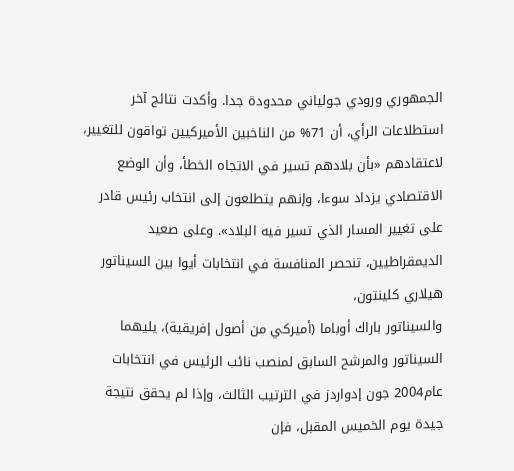الجمهوري ورودي جولياني محدودة جدا. وأكدت نتائج آخر استطلاعات الرأي، أن 71% من الناخبين الأميركيين تواقون للتغيير،
لاعتقادهم «بأن بلادهم تسير في الاتجاه الخطأ، وأن الوضع الاقتصادي يزداد سوءا، وإنهم يتطلعون إلى انتخاب رئيس قادر على تغيير المسار الذي تسير فيه البلاد». وعلى صعيد الديمقراطيين، تنحصر المنافسة في انتخابات أيوا بين السيناتور هيلاري كلينتون،
والسيناتور باراك أوباما (أميركي من أصول إفريقية)، يليهما السيناتور والمرشح السابق لمنصب نائب الرئيس في انتخابات عام2004 جون إدواردز في الترتيب الثالث، وإذا لم يحقق نتيجة جيدة يوم الخميس المقبل، فإن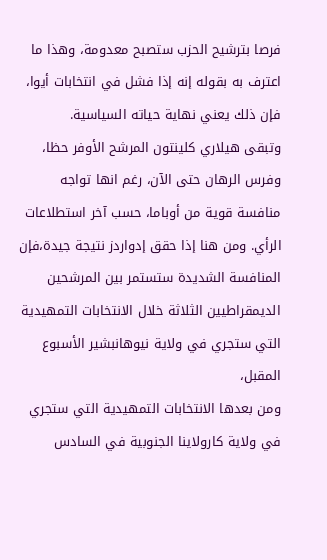فرصا بترشيح الحزب ستصبح معدومة، وهذا ما اعترف به بقوله إنه إذا فشل في انتخابات أيوا، فإن ذلك يعني نهاية حياته السياسية.
وتبقى هيلاري كلينتون المرشح الأوفر حظا، وفرس الرهان حتى الآن، رغم انها تواجه منافسة قوية من أوباما، حسب آخر استطلاعات الرأي. ومن هنا إذا حقق إدواردز نتيجة جيدة،فإن المنافسة الشديدة ستستمر بين المرشحين الديمقراطيين الثلاثة خلال الانتخابات التمهيدية التي ستجري في ولاية نيوهانبشير الأسبوع المقبل،
ومن بعدها الانتخابات التمهيدية التي ستجري في ولاية كارولاينا الجنوبية في السادس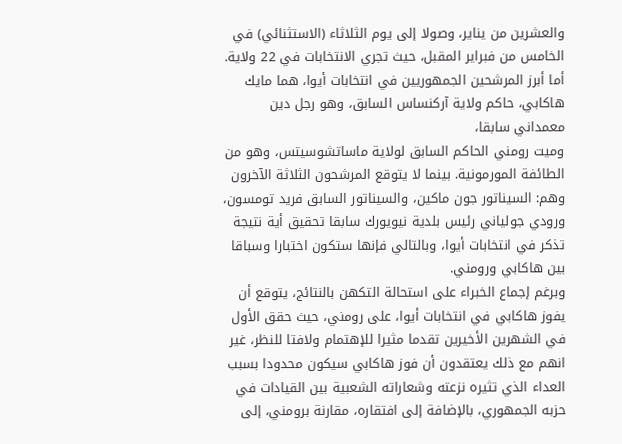والعشرين من يناير، وصولا إلى يوم الثلاثاء (الاستثنائي) في الخامس من فبراير المقبل، حيث تجري الانتخابات في 22 ولاية. أما أبرز المرشحين الجمهوريين في انتخابات أيوا، هما مايك هاكابي، حاكم ولاية آركنساس السابق، وهو رجل دين معمداني سابقا،
وميت رومني الحاكم السابق لولاية ماساتشوسيتس، وهو من الطائفة المورمونية. بينما لا يتوقع المرشحون الثلاثة الآخرون وهم: السيناتور جون ماكين، والسيناتور السابق فريد تومسون، ورودي جولياني رئيس بلدية نيويورك سابقا تحقيق أية نتيجة تذكر في انتخابات أيوا، وبالتالي فإنها ستكون اختبارا وسباقا بين هاكابي ورومني.
وبرغم إجماع الخبراء على استحالة التكهن بالنتائج، يتوقع أن يفوز هاكابي في انتخابات أيوا، على رومني، حيث حقق الأول في الشهرين الأخيرين تقدما مثيرا للإهتمام ولافتا للنظر، غير انهم مع ذلك يعتقدون أن فوز هاكابي سيكون محدودا بسبب العداء الذي تثيره نزعته وشعاراته الشعبية بين القيادات في حزبه الجمهوري، بالإضافة إلى افتقاره، مقارنة برومني، إلى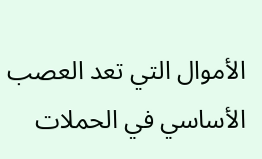الأموال التي تعد العصب الأساسي في الحملات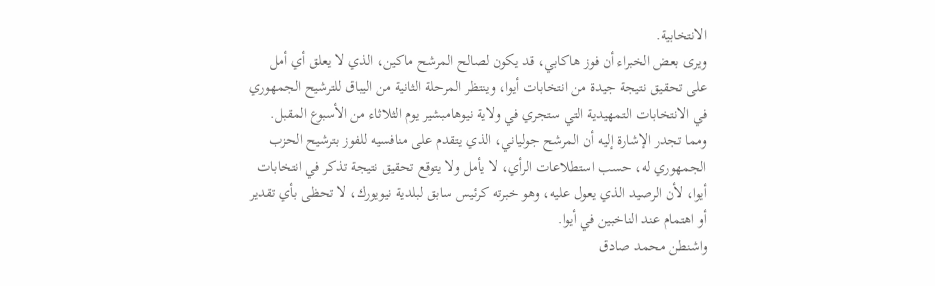الانتخابية.
ويرى بعض الخبراء أن فوز هاكابي، قد يكون لصالح المرشح ماكين، الذي لا يعلق أي أمل على تحقيق نتيجة جيدة من انتخابات أيوا، وينتظر المرحلة الثانية من اليباق للترشيح الجمهوري في الانتخابات التمهيدية التي ستجري في ولاية نيوهامبشير يوم الثلاثاء من الأسبوع المقبل.
ومما تجدر الإشارة إليه أن المرشح جولياني، الذي يتقدم على منافسيه للفوز بترشيح الحزب الجمهوري له، حسب استطلاعات الرأي، لا يأمل ولا يتوقع تحقيق نتيجة تذكر في انتخابات أيوا، لأن الرصيد الذي يعول عليه، وهو خبرته كرئيس سابق لبلدية نيويورك، لا تحظى بأي تقدير أو اهتمام عند الناخبين في أيوا.
واشنطن محمد صادق